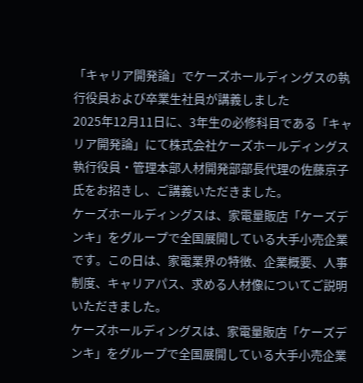「キャリア開発論」でケーズホールディングスの執行役員および卒業生社員が講義しました
2025年12月11日に、3年生の必修科目である「キャリア開発論」にて株式会社ケーズホールディングス 執行役員・管理本部人材開発部部長代理の佐藤京子氏をお招きし、ご講義いただきました。
ケーズホールディングスは、家電量販店「ケーズデンキ」をグループで全国展開している大手小売企業です。この日は、家電業界の特徴、企業概要、人事制度、キャリアパス、求める人材像についてご説明いただきました。
ケーズホールディングスは、家電量販店「ケーズデンキ」をグループで全国展開している大手小売企業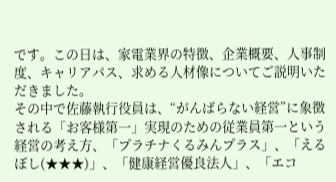です。この日は、家電業界の特徴、企業概要、人事制度、キャリアパス、求める人材像についてご説明いただきました。
その中で佐藤執行役員は、“がんばらない経営”に象徴される「お客様第一」実現のための従業員第一という経営の考え方、「プラチナくるみんプラス」、「えるぼし(★★★)」、「健康経営優良法人」、「エコ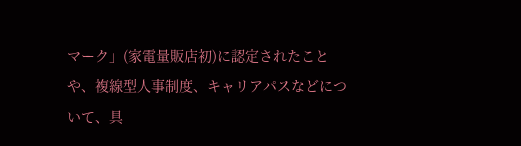マーク」(家電量販店初)に認定されたことや、複線型人事制度、キャリアパスなどについて、具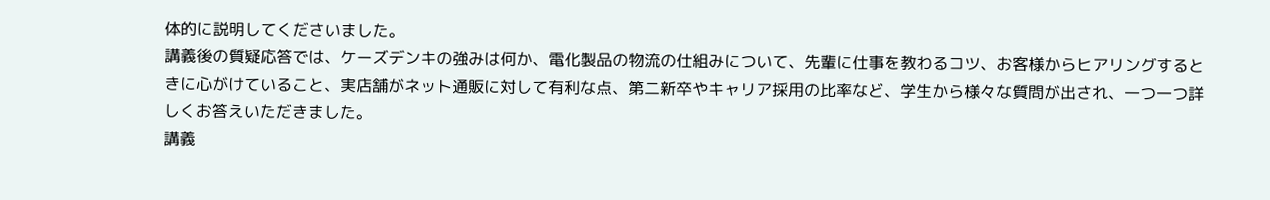体的に説明してくださいました。
講義後の質疑応答では、ケーズデンキの強みは何か、電化製品の物流の仕組みについて、先輩に仕事を教わるコツ、お客様からヒアリングするときに心がけていること、実店舗がネット通販に対して有利な点、第二新卒やキャリア採用の比率など、学生から様々な質問が出され、一つ一つ詳しくお答えいただきました。
講義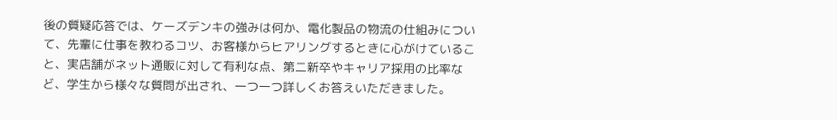後の質疑応答では、ケーズデンキの強みは何か、電化製品の物流の仕組みについて、先輩に仕事を教わるコツ、お客様からヒアリングするときに心がけていること、実店舗がネット通販に対して有利な点、第二新卒やキャリア採用の比率など、学生から様々な質問が出され、一つ一つ詳しくお答えいただきました。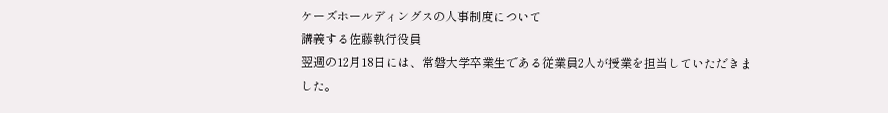ケーズホールディングスの人事制度について
講義する佐藤執行役員
翌週の12月18日には、常磐大学卒業生である従業員2人が授業を担当していただきました。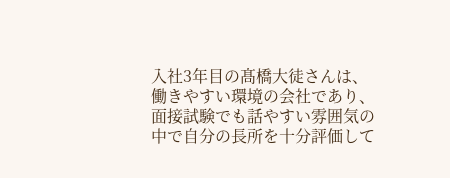入社3年目の髙橋大徒さんは、働きやすい環境の会社であり、面接試験でも話やすい雰囲気の中で自分の長所を十分評価して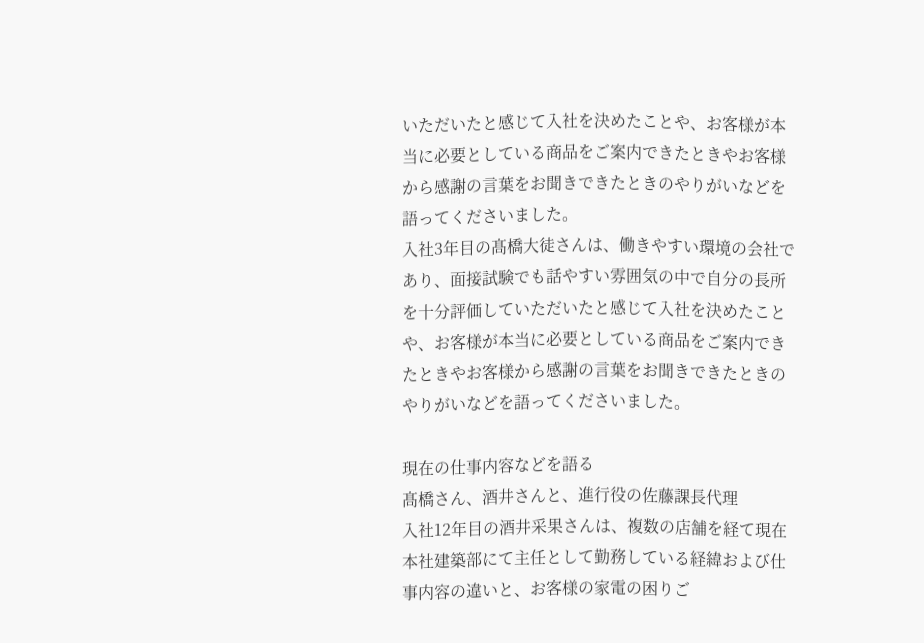いただいたと感じて入社を決めたことや、お客様が本当に必要としている商品をご案内できたときやお客様から感謝の言葉をお聞きできたときのやりがいなどを語ってくださいました。
入社3年目の髙橋大徒さんは、働きやすい環境の会社であり、面接試験でも話やすい雰囲気の中で自分の長所を十分評価していただいたと感じて入社を決めたことや、お客様が本当に必要としている商品をご案内できたときやお客様から感謝の言葉をお聞きできたときのやりがいなどを語ってくださいました。

現在の仕事内容などを語る
髙橋さん、酒井さんと、進行役の佐藤課長代理
入社12年目の酒井采果さんは、複数の店舗を経て現在本社建築部にて主任として勤務している経緯および仕事内容の違いと、お客様の家電の困りご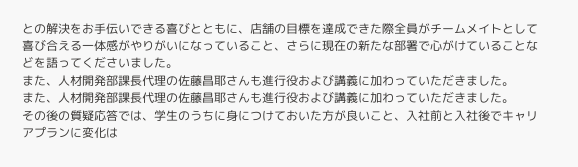との解決をお手伝いできる喜びとともに、店舗の目標を達成できた際全員がチームメイトとして喜び合える一体感がやりがいになっていること、さらに現在の新たな部署で心がけていることなどを語ってくださいました。
また、人材開発部課長代理の佐藤昌耶さんも進行役および講義に加わっていただきました。
また、人材開発部課長代理の佐藤昌耶さんも進行役および講義に加わっていただきました。
その後の質疑応答では、学生のうちに身につけておいた方が良いこと、入社前と入社後でキャリアプランに変化は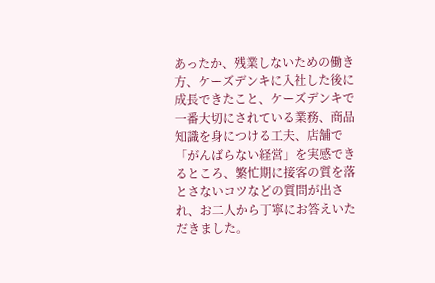あったか、残業しないための働き方、ケーズデンキに入社した後に成長できたこと、ケーズデンキで一番大切にされている業務、商品知識を身につける工夫、店舗で「がんばらない経営」を実感できるところ、繁忙期に接客の質を落とさないコツなどの質問が出され、お二人から丁寧にお答えいただきました。